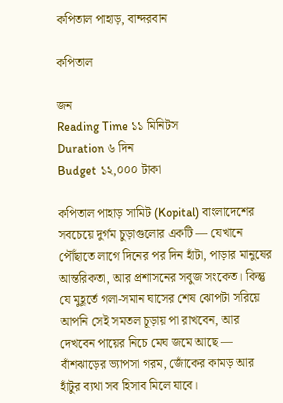কপিতাল পাহাড়, বান্দরবান

কপিতাল

জন
Reading Time ১১ মিনিটস
Duration ৬ দিন
Budget ১২,০০০ টাকা

কপিতাল পাহাড় সামিট (Kopital) বাংলাদেশের সবচেয়ে দুর্গম চুড়াগুলোর একটি — যেখানে পৌঁছাতে লাগে দিনের পর দিন হাঁটা, পাড়ার মানুষের আন্তরিকতা, আর প্রশাসনের সবুজ সংকেত। কিন্তু যে মুহূর্তে গলা-সমান ঘাসের শেষ ঝোপটা সরিয়ে আপনি সেই সমতল চূড়ায় পা রাখবেন, আর দেখবেন পায়ের নিচে মেঘ জমে আছে — বাঁশঝাড়ের ভ্যাপসা গরম, জোঁকের কামড় আর হাঁটুর ব্যথা সব হিসাব মিলে যাবে।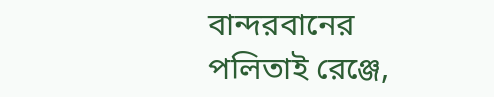বান্দরবানের পলিতাই রেঞ্জে,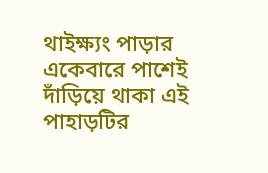থাইক্ষ্যং পাড়ার একেবারে পাশেই দাঁড়িয়ে থাকা এই পাহাড়টির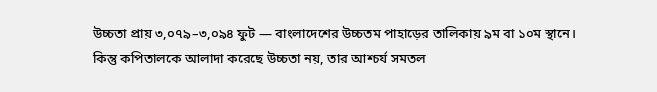উচ্চতা প্রায় ৩,০৭৯–৩,০৯৪ ফুট — বাংলাদেশের উচ্চতম পাহাড়ের তালিকায় ৯ম বা ১০ম স্থানে। কিন্তু কপিতালকে আলাদা করেছে উচ্চতা নয়, তার আশ্চর্য সমতল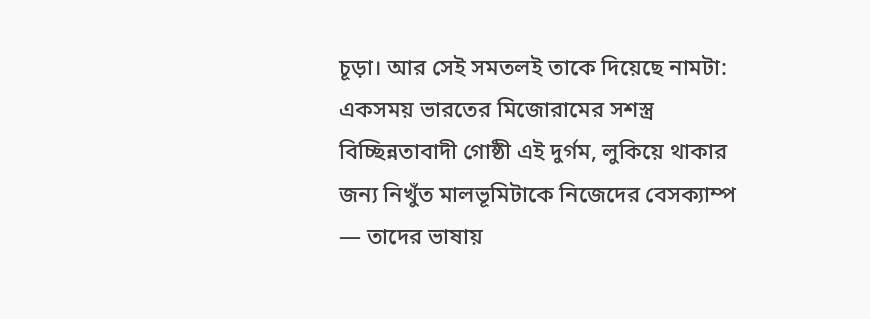চূড়া। আর সেই সমতলই তাকে দিয়েছে নামটা: একসময় ভারতের মিজোরামের সশস্ত্র বিচ্ছিন্নতাবাদী গোষ্ঠী এই দুর্গম, লুকিয়ে থাকার জন্য নিখুঁত মালভূমিটাকে নিজেদের বেসক্যাম্প — তাদের ভাষায়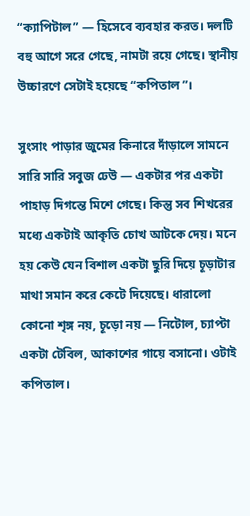“ক্যাপিটাল” — হিসেবে ব্যবহার করত। দলটি বহু আগে সরে গেছে, নামটা রয়ে গেছে। স্থানীয় উচ্চারণে সেটাই হয়েছে “কপিতাল”।

সুংসাং পাড়ার জুমের কিনারে দাঁড়ালে সামনে সারি সারি সবুজ ঢেউ — একটার পর একটা পাহাড় দিগন্তে মিশে গেছে। কিন্তু সব শিখরের মধ্যে একটাই আকৃতি চোখ আটকে দেয়। মনে হয় কেউ যেন বিশাল একটা ছুরি দিয়ে চূড়াটার মাথা সমান করে কেটে দিয়েছে। ধারালো কোনো শৃঙ্গ নয়, চূড়ো নয় — নিটোল, চ্যাপ্টা একটা টেবিল, আকাশের গায়ে বসানো। ওটাই কপিতাল।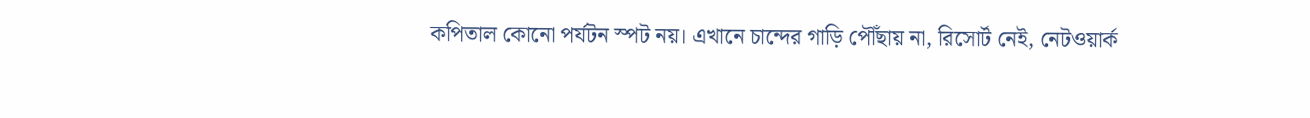কপিতাল কোনো পর্যটন স্পট নয়। এখানে চান্দের গাড়ি পৌঁছায় না, রিসোর্ট নেই, নেটওয়ার্ক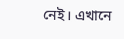নেই। এখানে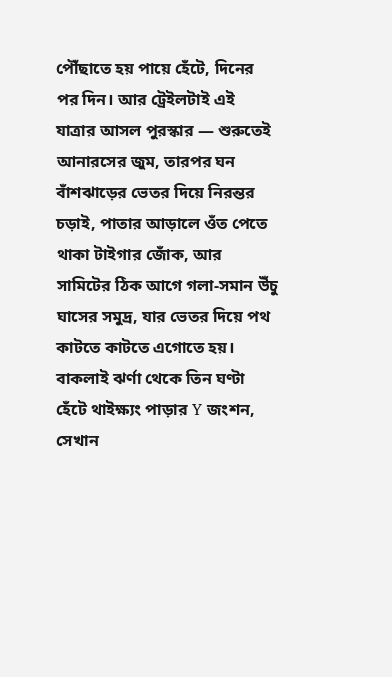পৌঁছাতে হয় পায়ে হেঁটে, দিনের পর দিন। আর ট্রেইলটাই এই যাত্রার আসল পুরস্কার — শুরুতেই আনারসের জুম, তারপর ঘন বাঁশঝাড়ের ভেতর দিয়ে নিরন্তর চড়াই, পাতার আড়ালে ওঁত পেতে থাকা টাইগার জোঁক, আর সামিটের ঠিক আগে গলা-সমান উঁচু ঘাসের সমুদ্র, যার ভেতর দিয়ে পথ কাটতে কাটতে এগোতে হয়। বাকলাই ঝর্ণা থেকে তিন ঘণ্টা হেঁটে থাইক্ষ্যং পাড়ার Y জংশন, সেখান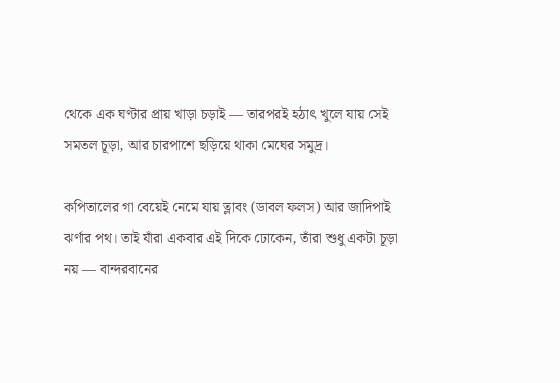থেকে এক ঘণ্টার প্রায় খাড়া চড়াই — তারপরই হঠাৎ খুলে যায় সেই সমতল চূড়া, আর চারপাশে ছড়িয়ে থাকা মেঘের সমুদ্র।

কপিতালের গা বেয়েই নেমে যায় ত্লাবং (ডাবল ফলস) আর জাদিপাই ঝর্ণার পথ। তাই যাঁরা একবার এই দিকে ঢোকেন, তাঁরা শুধু একটা চূড়া নয় — বান্দরবানের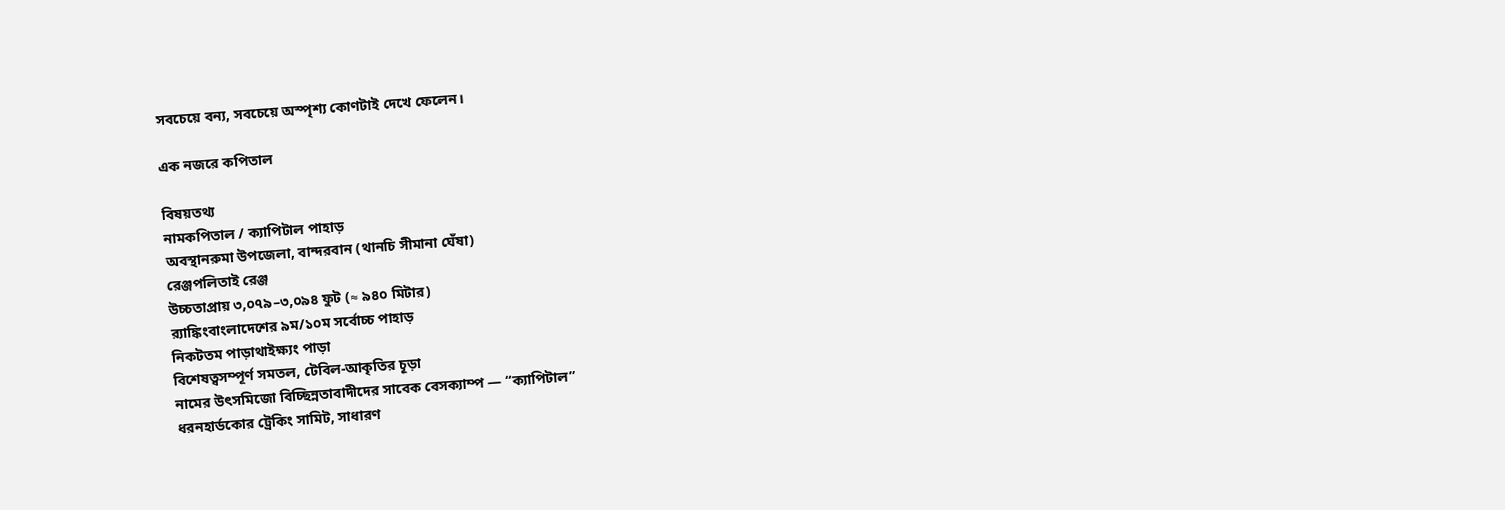সবচেয়ে বন্য, সবচেয়ে অস্পৃশ্য কোণটাই দেখে ফেলেন।

এক নজরে কপিতাল

বিষয়তথ্য
নামকপিতাল / ক্যাপিটাল পাহাড়
অবস্থানরুমা উপজেলা, বান্দরবান (থানচি সীমানা ঘেঁষা)
রেঞ্জপলিতাই রেঞ্জ
উচ্চতাপ্রায় ৩,০৭৯–৩,০৯৪ ফুট (≈ ৯৪০ মিটার)
র‍্যাঙ্কিংবাংলাদেশের ৯ম/১০ম সর্বোচ্চ পাহাড়
নিকটতম পাড়াথাইক্ষ্যং পাড়া
বিশেষত্বসম্পূর্ণ সমতল, টেবিল-আকৃতির চূড়া
নামের উৎসমিজো বিচ্ছিন্নতাবাদীদের সাবেক বেসক্যাম্প — “ক্যাপিটাল”
ধরনহার্ডকোর ট্রেকিং সামিট, সাধারণ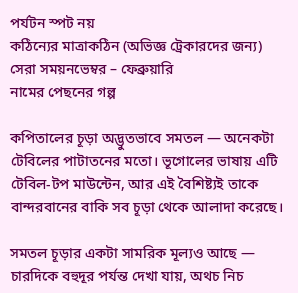পর্যটন স্পট নয়
কঠিন্যের মাত্রাকঠিন (অভিজ্ঞ ট্রেকারদের জন্য)
সেরা সময়নভেম্বর – ফেব্রুয়ারি
নামের পেছনের গল্প

কপিতালের চূড়া অদ্ভুতভাবে সমতল — অনেকটা টেবিলের পাটাতনের মতো। ভূগোলের ভাষায় এটি টেবিল-টপ মাউন্টেন, আর এই বৈশিষ্ট্যই তাকে বান্দরবানের বাকি সব চূড়া থেকে আলাদা করেছে।

সমতল চূড়ার একটা সামরিক মূল্যও আছে — চারদিকে বহুদূর পর্যন্ত দেখা যায়, অথচ নিচ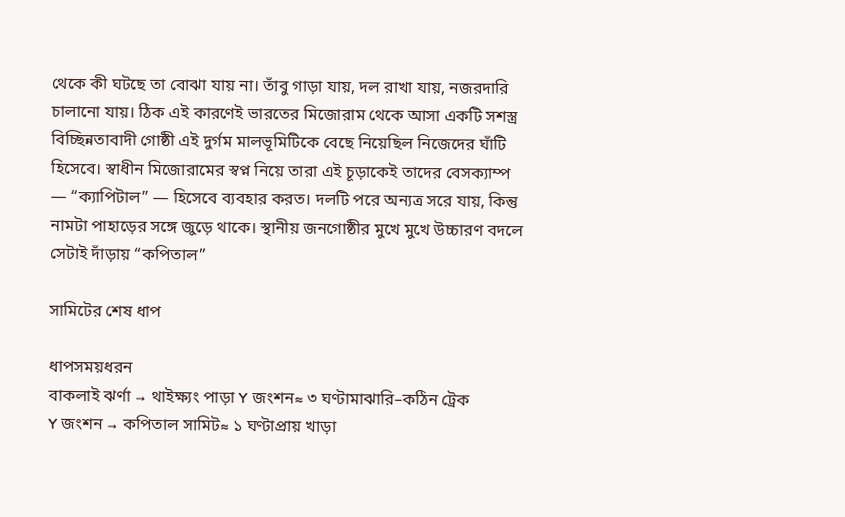থেকে কী ঘটছে তা বোঝা যায় না। তাঁবু গাড়া যায়, দল রাখা যায়, নজরদারি চালানো যায়। ঠিক এই কারণেই ভারতের মিজোরাম থেকে আসা একটি সশস্ত্র বিচ্ছিন্নতাবাদী গোষ্ঠী এই দুর্গম মালভূমিটিকে বেছে নিয়েছিল নিজেদের ঘাঁটি হিসেবে। স্বাধীন মিজোরামের স্বপ্ন নিয়ে তারা এই চূড়াকেই তাদের বেসক্যাম্প — “ক্যাপিটাল” — হিসেবে ব্যবহার করত। দলটি পরে অন্যত্র সরে যায়, কিন্তু নামটা পাহাড়ের সঙ্গে জুড়ে থাকে। স্থানীয় জনগোষ্ঠীর মুখে মুখে উচ্চারণ বদলে সেটাই দাঁড়ায় “কপিতাল”

সামিটের শেষ ধাপ

ধাপসময়ধরন
বাকলাই ঝর্ণা → থাইক্ষ্যং পাড়া Y জংশন≈ ৩ ঘণ্টামাঝারি–কঠিন ট্রেক
Y জংশন → কপিতাল সামিট≈ ১ ঘণ্টাপ্রায় খাড়া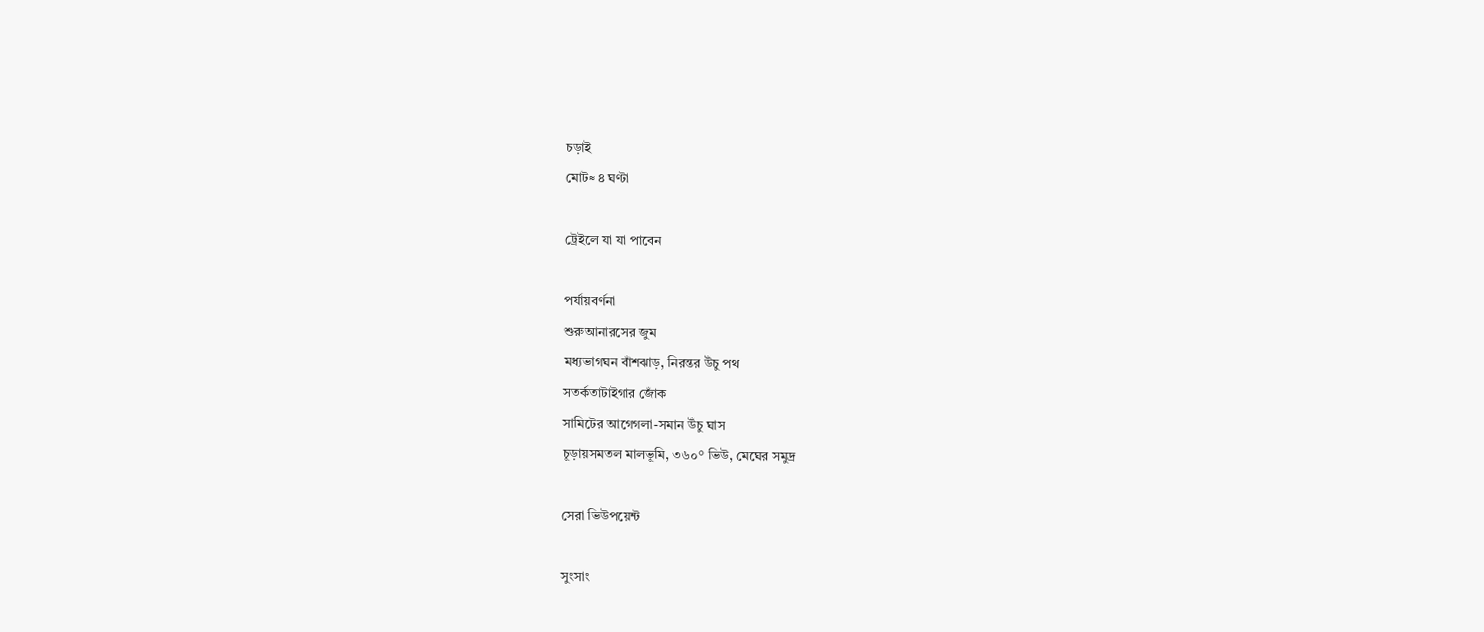চড়াই
মোট≈ ৪ ঘণ্টা

ট্রেইলে যা যা পাবেন

পর্যায়বর্ণনা
শুরুআনারসের জুম
মধ্যভাগঘন বাঁশঝাড়, নিরন্তর উঁচু পথ
সতর্কতাটাইগার জোঁক
সামিটের আগেগলা-সমান উঁচু ঘাস
চূড়ায়সমতল মালভূমি, ৩৬০° ভিউ, মেঘের সমুদ্র

সেরা ভিউপয়েন্ট

সুংসাং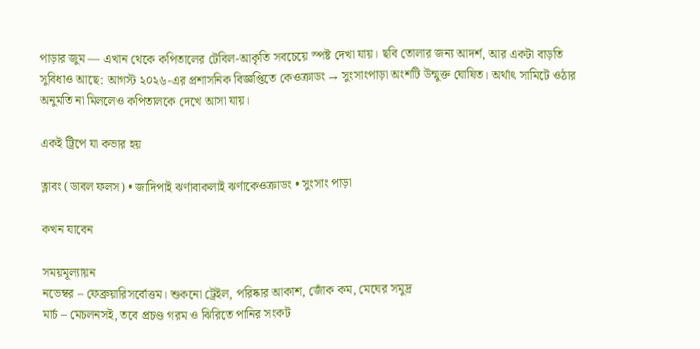পাড়ার জুম — এখান থেকে কপিতালের টেবিল-আকৃতি সবচেয়ে স্পষ্ট দেখা যায়। ছবি তোলার জন্য আদর্শ, আর একটা বাড়তি সুবিধাও আছে: আগস্ট ২০২৬-এর প্রশাসনিক বিজ্ঞপ্তিতে কেওক্রাডং → সুংসাংপাড়া অংশটি উন্মুক্ত ঘোষিত। অর্থাৎ সামিটে ওঠার অনুমতি না মিললেও কপিতালকে দেখে আসা যায়।

একই ট্রিপে যা কভার হয়

ত্লাবং (ডাবল ফলস) • জাদিপাই ঝর্ণাবাকলাই ঝর্ণাকেওক্রাডং • সুংসাং পাড়া

কখন যাবেন

সময়মূল্যায়ন
নভেম্বর – ফেব্রুয়ারিসর্বোত্তম। শুকনো ট্রেইল, পরিষ্কার আকাশ, জোঁক কম, মেঘের সমুদ্র
মার্চ – মেচলনসই, তবে প্রচণ্ড গরম ও ঝিরিতে পানির সংকট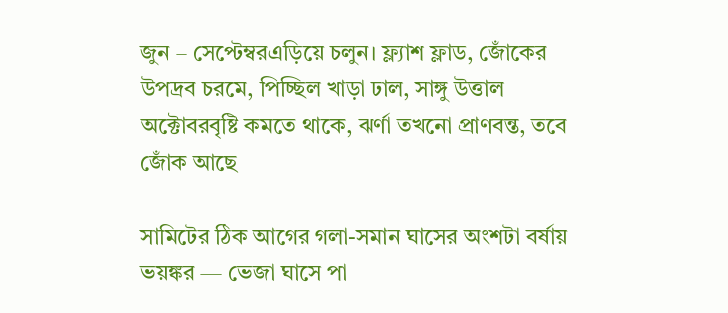জুন – সেপ্টেম্বরএড়িয়ে চলুন। ফ্ল্যাশ ফ্লাড, জোঁকের উপদ্রব চরমে, পিচ্ছিল খাড়া ঢাল, সাঙ্গু উত্তাল
অক্টোবরবৃষ্টি কমতে থাকে, ঝর্ণা তখনো প্রাণবন্ত, তবে জোঁক আছে

সামিটের ঠিক আগের গলা-সমান ঘাসের অংশটা বর্ষায় ভয়ঙ্কর — ভেজা ঘাসে পা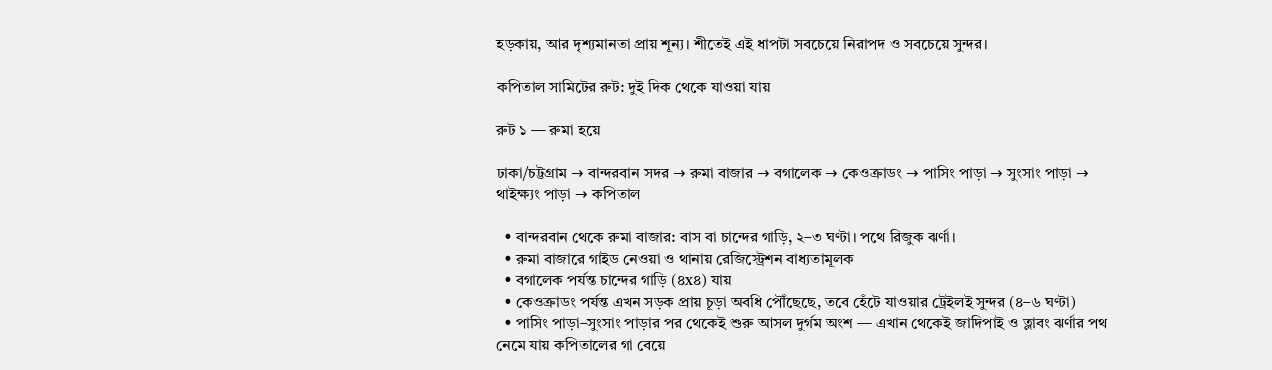হড়কায়, আর দৃশ্যমানতা প্রায় শূন্য। শীতেই এই ধাপটা সবচেয়ে নিরাপদ ও সবচেয়ে সুন্দর।

কপিতাল সামিটের রুট: দুই দিক থেকে যাওয়া যায়

রুট ১ — রুমা হয়ে

ঢাকা/চট্টগ্রাম → বান্দরবান সদর → রুমা বাজার → বগালেক → কেওক্রাডং → পাসিং পাড়া → সুংসাং পাড়া → থাইক্ষ্যং পাড়া → কপিতাল

  • বান্দরবান থেকে রুমা বাজার: বাস বা চান্দের গাড়ি, ২–৩ ঘণ্টা। পথে রিজুক ঝর্ণা।
  • রুমা বাজারে গাইড নেওয়া ও থানায় রেজিস্ট্রেশন বাধ্যতামূলক
  • বগালেক পর্যন্ত চান্দের গাড়ি (৪x৪) যায়
  • কেওক্রাডং পর্যন্ত এখন সড়ক প্রায় চূড়া অবধি পৌঁছেছে, তবে হেঁটে যাওয়ার ট্রেইলই সুন্দর (৪–৬ ঘণ্টা)
  • পাসিং পাড়া–সুংসাং পাড়ার পর থেকেই শুরু আসল দুর্গম অংশ — এখান থেকেই জাদিপাই ও ত্লাবং ঝর্ণার পথ নেমে যায় কপিতালের গা বেয়ে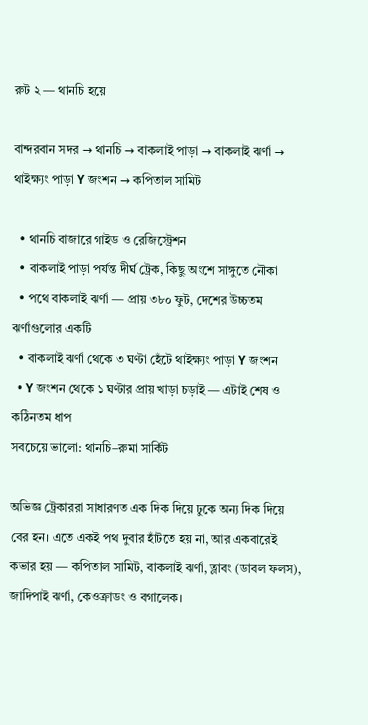রুট ২ — থানচি হয়ে

বান্দরবান সদর → থানচি → বাকলাই পাড়া → বাকলাই ঝর্ণা → থাইক্ষ্যং পাড়া Y জংশন → কপিতাল সামিট

  • থানচি বাজারে গাইড ও রেজিস্ট্রেশন
  • বাকলাই পাড়া পর্যন্ত দীর্ঘ ট্রেক, কিছু অংশে সাঙ্গুতে নৌকা
  • পথে বাকলাই ঝর্ণা — প্রায় ৩৮০ ফুট, দেশের উচ্চতম ঝর্ণাগুলোর একটি
  • বাকলাই ঝর্ণা থেকে ৩ ঘণ্টা হেঁটে থাইক্ষ্যং পাড়া Y জংশন
  • Y জংশন থেকে ১ ঘণ্টার প্রায় খাড়া চড়াই — এটাই শেষ ও কঠিনতম ধাপ
সবচেয়ে ভালো: থানচি–রুমা সার্কিট

অভিজ্ঞ ট্রেকাররা সাধারণত এক দিক দিয়ে ঢুকে অন্য দিক দিয়ে বের হন। এতে একই পথ দুবার হাঁটতে হয় না, আর একবারেই কভার হয় — কপিতাল সামিট, বাকলাই ঝর্ণা, ত্লাবং (ডাবল ফলস), জাদিপাই ঝর্ণা, কেওক্রাডং ও বগালেক।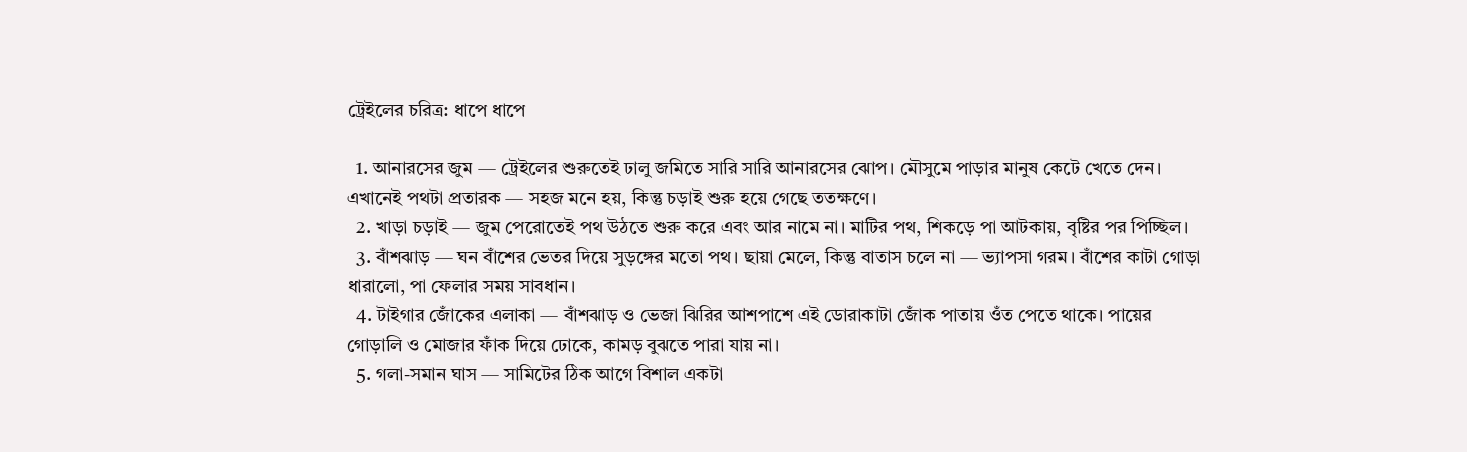ট্রেইলের চরিত্র: ধাপে ধাপে

  1. আনারসের জুম — ট্রেইলের শুরুতেই ঢালু জমিতে সারি সারি আনারসের ঝোপ। মৌসুমে পাড়ার মানুষ কেটে খেতে দেন। এখানেই পথটা প্রতারক — সহজ মনে হয়, কিন্তু চড়াই শুরু হয়ে গেছে ততক্ষণে।
  2. খাড়া চড়াই — জুম পেরোতেই পথ উঠতে শুরু করে এবং আর নামে না। মাটির পথ, শিকড়ে পা আটকায়, বৃষ্টির পর পিচ্ছিল।
  3. বাঁশঝাড় — ঘন বাঁশের ভেতর দিয়ে সুড়ঙ্গের মতো পথ। ছায়া মেলে, কিন্তু বাতাস চলে না — ভ্যাপসা গরম। বাঁশের কাটা গোড়া ধারালো, পা ফেলার সময় সাবধান।
  4. টাইগার জোঁকের এলাকা — বাঁশঝাড় ও ভেজা ঝিরির আশপাশে এই ডোরাকাটা জোঁক পাতায় ওঁত পেতে থাকে। পায়ের গোড়ালি ও মোজার ফাঁক দিয়ে ঢোকে, কামড় বুঝতে পারা যায় না।
  5. গলা-সমান ঘাস — সামিটের ঠিক আগে বিশাল একটা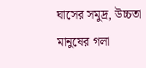ঘাসের সমুদ্র, উচ্চতা মানুষের গলা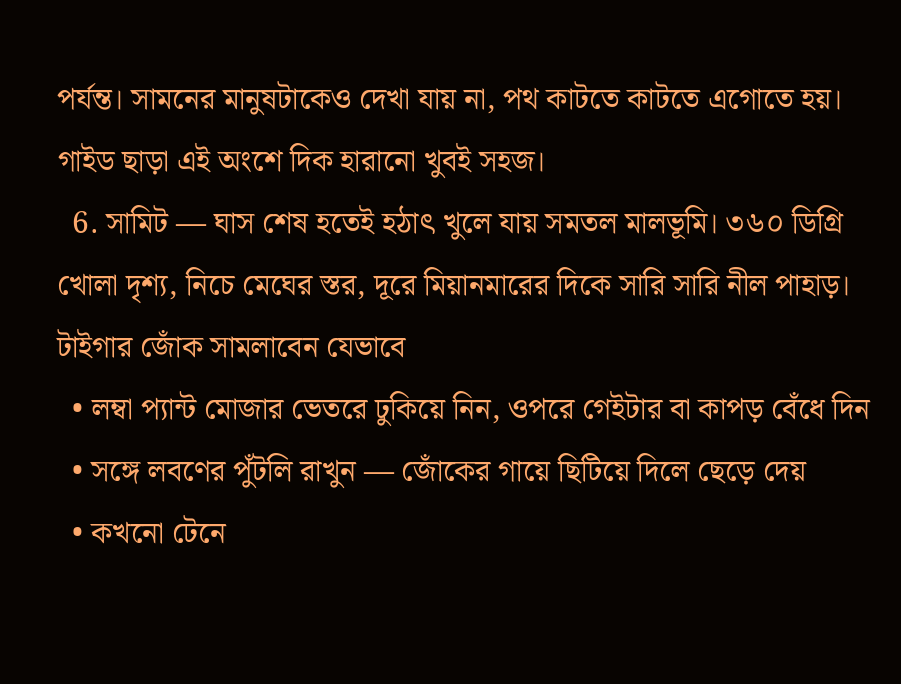পর্যন্ত। সামনের মানুষটাকেও দেখা যায় না, পথ কাটতে কাটতে এগোতে হয়। গাইড ছাড়া এই অংশে দিক হারানো খুবই সহজ।
  6. সামিট — ঘাস শেষ হতেই হঠাৎ খুলে যায় সমতল মালভূমি। ৩৬০ ডিগ্রি খোলা দৃশ্য, নিচে মেঘের স্তর, দূরে মিয়ানমারের দিকে সারি সারি নীল পাহাড়।
টাইগার জোঁক সামলাবেন যেভাবে
  • লম্বা প্যান্ট মোজার ভেতরে ঢুকিয়ে নিন, ওপরে গেইটার বা কাপড় বেঁধে দিন
  • সঙ্গে লবণের পুঁটলি রাখুন — জোঁকের গায়ে ছিটিয়ে দিলে ছেড়ে দেয়
  • কখনো টেনে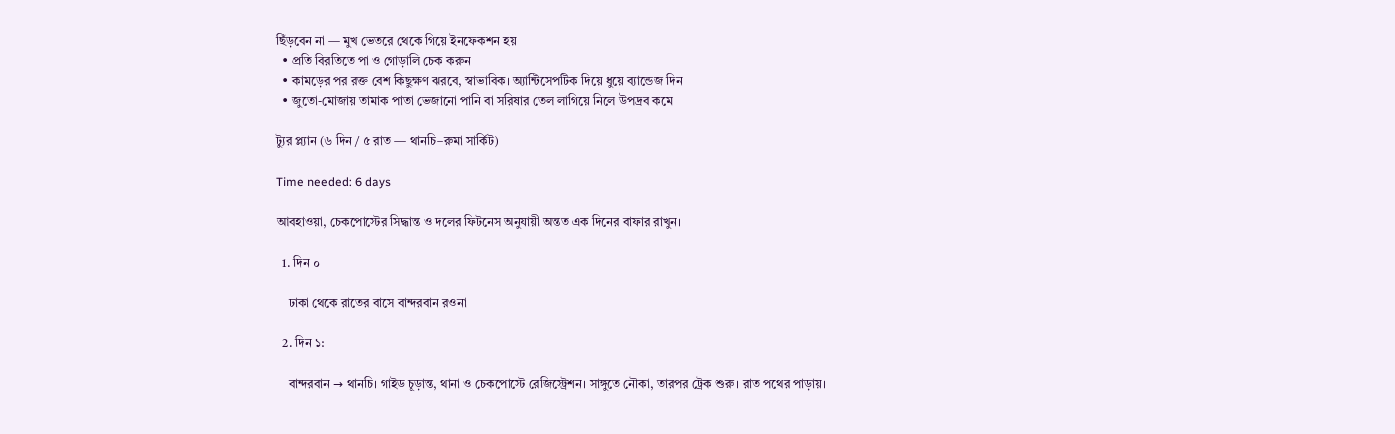ছিঁড়বেন না — মুখ ভেতরে থেকে গিয়ে ইনফেকশন হয়
  • প্রতি বিরতিতে পা ও গোড়ালি চেক করুন
  • কামড়ের পর রক্ত বেশ কিছুক্ষণ ঝরবে, স্বাভাবিক। অ্যান্টিসেপটিক দিয়ে ধুয়ে ব্যান্ডেজ দিন
  • জুতো-মোজায় তামাক পাতা ভেজানো পানি বা সরিষার তেল লাগিয়ে নিলে উপদ্রব কমে

ট্যুর প্ল্যান (৬ দিন / ৫ রাত — থানচি–রুমা সার্কিট)

Time needed: 6 days

আবহাওয়া, চেকপোস্টের সিদ্ধান্ত ও দলের ফিটনেস অনুযায়ী অন্তত এক দিনের বাফার রাখুন।

  1. দিন ০

    ঢাকা থেকে রাতের বাসে বান্দরবান রওনা

  2. দিন ১:

    বান্দরবান → থানচি। গাইড চূড়ান্ত, থানা ও চেকপোস্টে রেজিস্ট্রেশন। সাঙ্গুতে নৌকা, তারপর ট্রেক শুরু। রাত পথের পাড়ায়।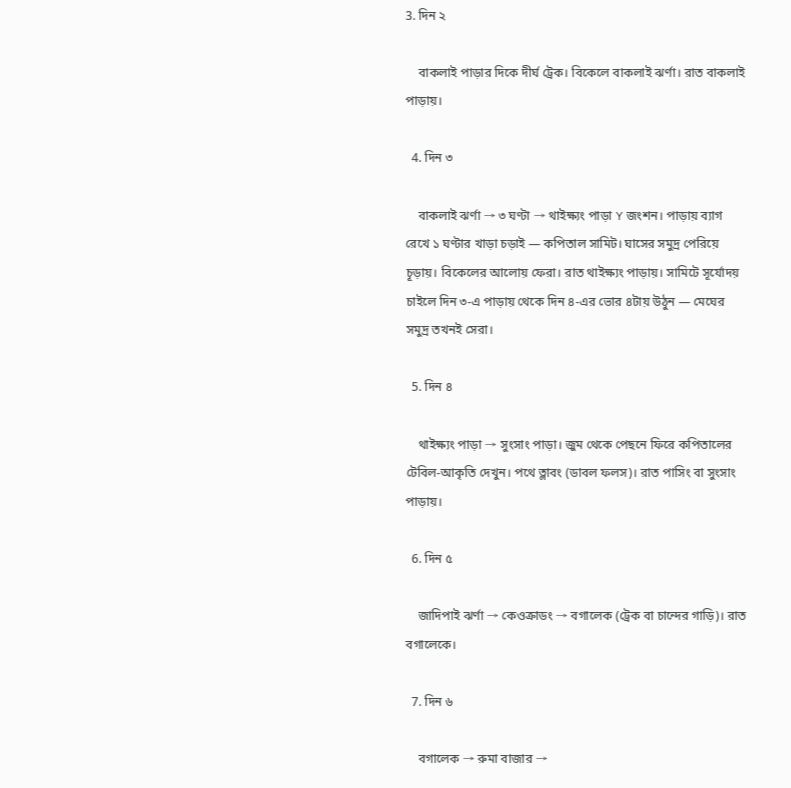3. দিন ২

    বাকলাই পাড়ার দিকে দীর্ঘ ট্রেক। বিকেলে বাকলাই ঝর্ণা। রাত বাকলাই পাড়ায়।

  4. দিন ৩

    বাকলাই ঝর্ণা → ৩ ঘণ্টা → থাইক্ষ্যং পাড়া Y জংশন। পাড়ায় ব্যাগ রেখে ১ ঘণ্টার খাড়া চড়াই — কপিতাল সামিট। ঘাসের সমুদ্র পেরিয়ে চূড়ায়। বিকেলের আলোয় ফেরা। রাত থাইক্ষ্যং পাড়ায়। সামিটে সূর্যোদয় চাইলে দিন ৩-এ পাড়ায় থেকে দিন ৪-এর ভোর ৪টায় উঠুন — মেঘের সমুদ্র তখনই সেরা।

  5. দিন ৪

    থাইক্ষ্যং পাড়া → সুংসাং পাড়া। জুম থেকে পেছনে ফিরে কপিতালের টেবিল-আকৃতি দেখুন। পথে ত্লাবং (ডাবল ফলস)। রাত পাসিং বা সুংসাং পাড়ায়।

  6. দিন ৫

    জাদিপাই ঝর্ণা → কেওক্রাডং → বগালেক (ট্রেক বা চান্দের গাড়ি)। রাত বগালেকে।

  7. দিন ৬

    বগালেক → রুমা বাজার →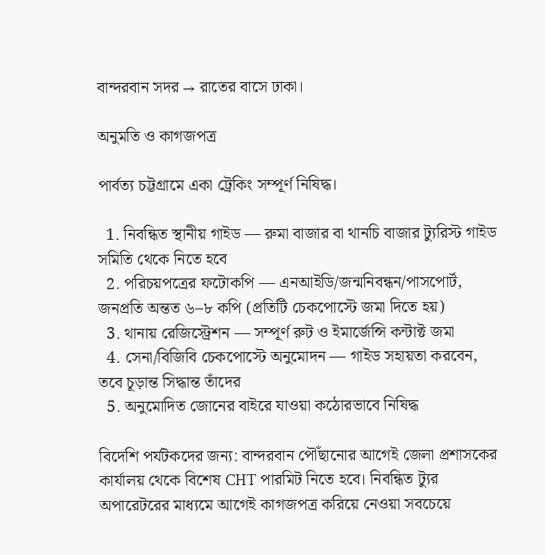বান্দরবান সদর → রাতের বাসে ঢাকা।

অনুমতি ও কাগজপত্র

পার্বত্য চট্টগ্রামে একা ট্রেকিং সম্পূর্ণ নিষিদ্ধ।

  1. নিবন্ধিত স্থানীয় গাইড — রুমা বাজার বা থানচি বাজার ট্যুরিস্ট গাইড সমিতি থেকে নিতে হবে
  2. পরিচয়পত্রের ফটোকপি — এনআইডি/জন্মনিবন্ধন/পাসপোর্ট, জনপ্রতি অন্তত ৬–৮ কপি (প্রতিটি চেকপোস্টে জমা দিতে হয়)
  3. থানায় রেজিস্ট্রেশন — সম্পূর্ণ রুট ও ইমার্জেন্সি কন্টাক্ট জমা
  4. সেনা/বিজিবি চেকপোস্টে অনুমোদন — গাইড সহায়তা করবেন, তবে চূড়ান্ত সিদ্ধান্ত তাঁদের
  5. অনুমোদিত জোনের বাইরে যাওয়া কঠোরভাবে নিষিদ্ধ

বিদেশি পর্যটকদের জন্য: বান্দরবান পৌঁছানোর আগেই জেলা প্রশাসকের কার্যালয় থেকে বিশেষ CHT পারমিট নিতে হবে। নিবন্ধিত ট্যুর অপারেটরের মাধ্যমে আগেই কাগজপত্র করিয়ে নেওয়া সবচেয়ে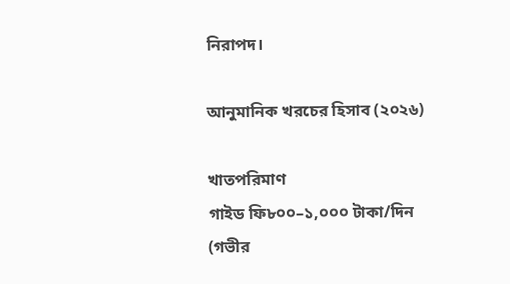নিরাপদ।

আনুমানিক খরচের হিসাব (২০২৬)

খাতপরিমাণ
গাইড ফি৮০০–১,০০০ টাকা/দিন (গভীর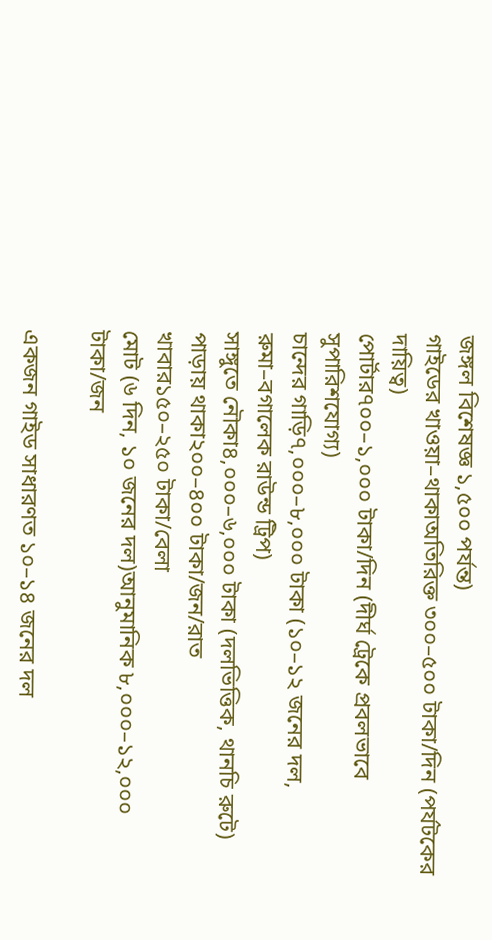জঙ্গল বিশেষজ্ঞ ১,৫০০ পর্যন্ত)
গাইডের খাওয়া–থাকাঅতিরিক্ত ৩০০–৫০০ টাকা/দিন (পর্যটকের দায়িত্ব)
পোর্টার৭০০–১,০০০ টাকা/দিন (দীর্ঘ ট্রেকে প্রবলভাবে সুপারিশযোগ্য)
চান্দের গাড়ি৭,০০০–৮,০০০ টাকা (১০–১২ জনের দল, রুমা–বগালেক রাউন্ড ট্রিপ)
সাঙ্গুতে নৌকা৪,০০০–৬,০০০ টাকা (দলভিত্তিক, থানচি রুটে)
পাড়ায় থাকা২০০–৪০০ টাকা/জন/রাত
খাবার১৫০–২৫০ টাকা/বেলা
মোট (৬ দিন, ১০ জনের দল)আনুমানিক ৮,০০০–১২,০০০ টাকা/জন

একজন গাইড সাধারণত ১০–১৪ জনের দল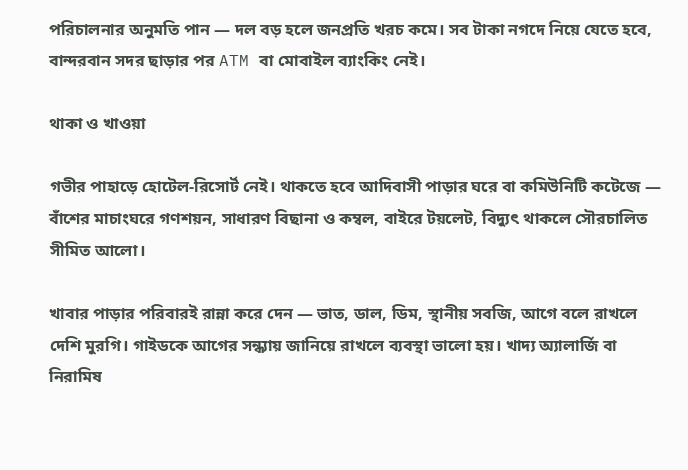পরিচালনার অনুমতি পান — দল বড় হলে জনপ্রতি খরচ কমে। সব টাকা নগদে নিয়ে যেতে হবে, বান্দরবান সদর ছাড়ার পর ATM বা মোবাইল ব্যাংকিং নেই।

থাকা ও খাওয়া

গভীর পাহাড়ে হোটেল-রিসোর্ট নেই। থাকতে হবে আদিবাসী পাড়ার ঘরে বা কমিউনিটি কটেজে — বাঁশের মাচাংঘরে গণশয়ন, সাধারণ বিছানা ও কম্বল, বাইরে টয়লেট, বিদ্যুৎ থাকলে সৌরচালিত সীমিত আলো।

খাবার পাড়ার পরিবারই রান্না করে দেন — ভাত, ডাল, ডিম, স্থানীয় সবজি, আগে বলে রাখলে দেশি মুরগি। গাইডকে আগের সন্ধ্যায় জানিয়ে রাখলে ব্যবস্থা ভালো হয়। খাদ্য অ্যালার্জি বা নিরামিষ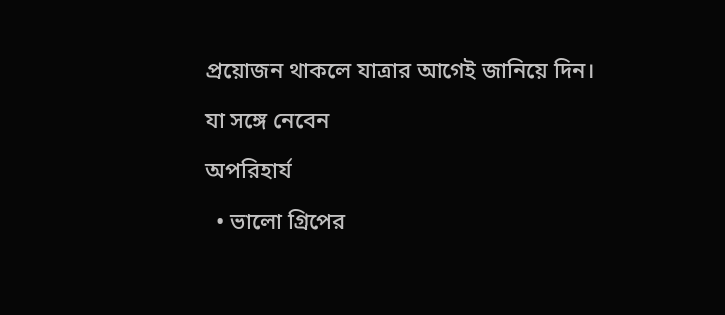প্রয়োজন থাকলে যাত্রার আগেই জানিয়ে দিন।

যা সঙ্গে নেবেন

অপরিহার্য

  • ভালো গ্রিপের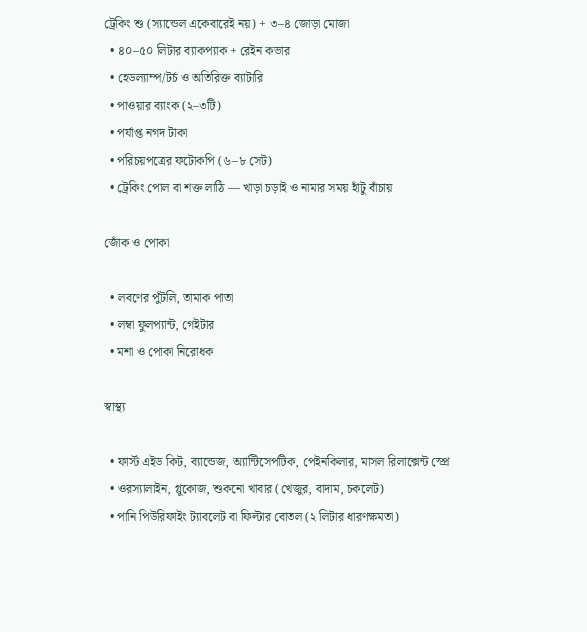ট্রেকিং শু (স্যান্ডেল একেবারেই নয়) + ৩–৪ জোড়া মোজা
  • ৪০–৫০ লিটার ব্যাকপ্যাক + রেইন কভার
  • হেডল্যাম্প/টর্চ ও অতিরিক্ত ব্যাটারি
  • পাওয়ার ব্যাংক (২–৩টি)
  • পর্যাপ্ত নগদ টাকা
  • পরিচয়পত্রের ফটোকপি (৬–৮ সেট)
  • ট্রেকিং পোল বা শক্ত লাঠি — খাড়া চড়াই ও নামার সময় হাঁটু বাঁচায়

জোঁক ও পোকা

  • লবণের পুঁটলি, তামাক পাতা
  • লম্বা ফুলপ্যান্ট, গেইটার
  • মশা ও পোকা নিরোধক

স্বাস্থ্য

  • ফার্স্ট এইড কিট, ব্যান্ডেজ, অ্যান্টিসেপটিক, পেইনকিলার, মাসল রিলাক্সেন্ট স্প্রে
  • ওরস্যালাইন, গ্লুকোজ, শুকনো খাবার (খেজুর, বাদাম, চকলেট)
  • পানি পিউরিফাইং ট্যাবলেট বা ফিল্টার বোতল (২ লিটার ধারণক্ষমতা)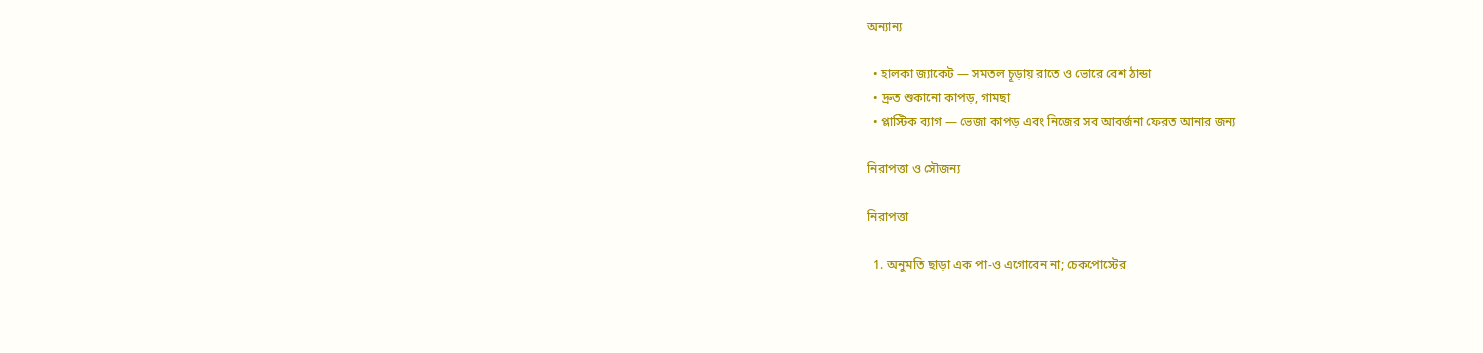অন্যান্য

  • হালকা জ্যাকেট — সমতল চূড়ায় রাতে ও ভোরে বেশ ঠান্ডা
  • দ্রুত শুকানো কাপড়, গামছা
  • প্লাস্টিক ব্যাগ — ভেজা কাপড় এবং নিজের সব আবর্জনা ফেরত আনার জন্য

নিরাপত্তা ও সৌজন্য

নিরাপত্তা

  1. অনুমতি ছাড়া এক পা-ও এগোবেন না; চেকপোস্টের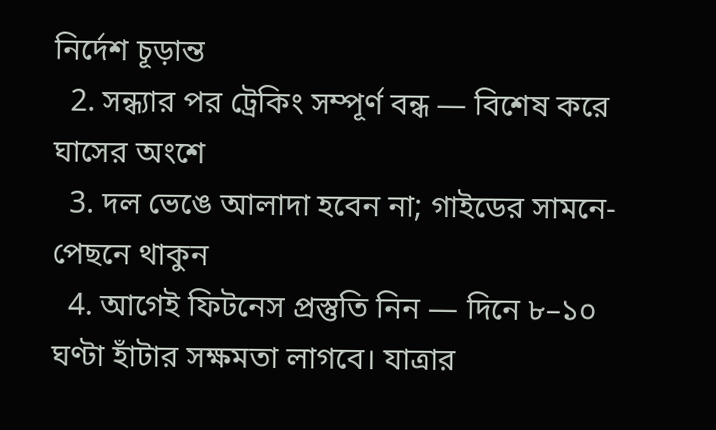নির্দেশ চূড়ান্ত
  2. সন্ধ্যার পর ট্রেকিং সম্পূর্ণ বন্ধ — বিশেষ করে ঘাসের অংশে
  3. দল ভেঙে আলাদা হবেন না; গাইডের সামনে-পেছনে থাকুন
  4. আগেই ফিটনেস প্রস্তুতি নিন — দিনে ৮–১০ ঘণ্টা হাঁটার সক্ষমতা লাগবে। যাত্রার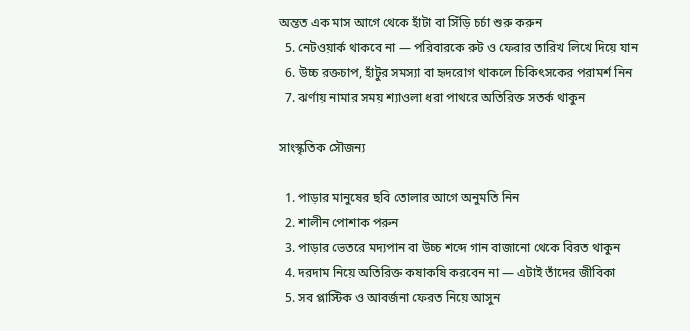অন্তত এক মাস আগে থেকে হাঁটা বা সিঁড়ি চর্চা শুরু করুন
  5. নেটওয়ার্ক থাকবে না — পরিবারকে রুট ও ফেরার তারিখ লিখে দিয়ে যান
  6. উচ্চ রক্তচাপ, হাঁটুর সমস্যা বা হৃদরোগ থাকলে চিকিৎসকের পরামর্শ নিন
  7. ঝর্ণায় নামার সময় শ্যাওলা ধরা পাথরে অতিরিক্ত সতর্ক থাকুন

সাংস্কৃতিক সৌজন্য

  1. পাড়ার মানুষের ছবি তোলার আগে অনুমতি নিন
  2. শালীন পোশাক পরুন
  3. পাড়ার ভেতরে মদ্যপান বা উচ্চ শব্দে গান বাজানো থেকে বিরত থাকুন
  4. দরদাম নিয়ে অতিরিক্ত কষাকষি করবেন না — এটাই তাঁদের জীবিকা
  5. সব প্লাস্টিক ও আবর্জনা ফেরত নিয়ে আসুন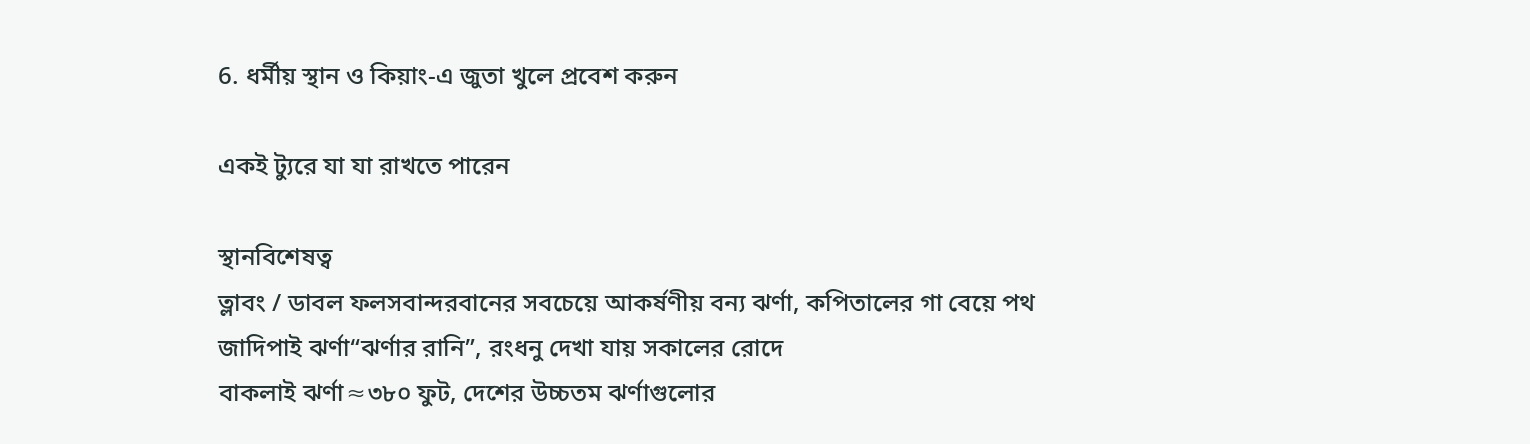6. ধর্মীয় স্থান ও কিয়াং-এ জুতা খুলে প্রবেশ করুন

একই ট্যুরে যা যা রাখতে পারেন

স্থানবিশেষত্ব
ত্লাবং / ডাবল ফলসবান্দরবানের সবচেয়ে আকর্ষণীয় বন্য ঝর্ণা, কপিতালের গা বেয়ে পথ
জাদিপাই ঝর্ণা“ঝর্ণার রানি”, রংধনু দেখা যায় সকালের রোদে
বাকলাই ঝর্ণা≈৩৮০ ফুট, দেশের উচ্চতম ঝর্ণাগুলোর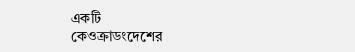একটি
কেওক্রাডংদেশের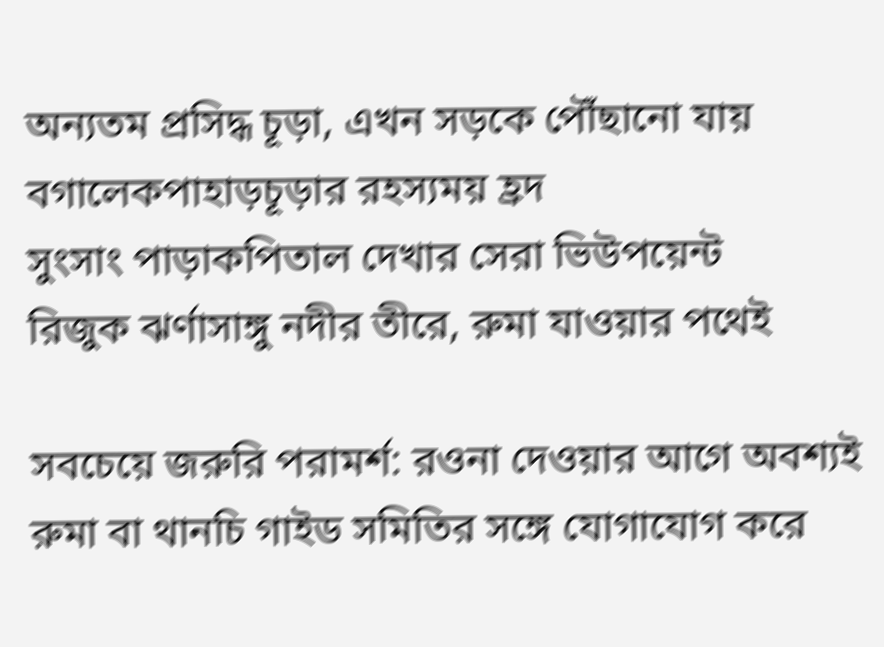অন্যতম প্রসিদ্ধ চূড়া, এখন সড়কে পৌঁছানো যায়
বগালেকপাহাড়চূড়ার রহস্যময় হ্রদ
সুংসাং পাড়াকপিতাল দেখার সেরা ভিউপয়েন্ট
রিজুক ঝর্ণাসাঙ্গু নদীর তীরে, রুমা যাওয়ার পথেই

সবচেয়ে জরুরি পরামর্শ: রওনা দেওয়ার আগে অবশ্যই রুমা বা থানচি গাইড সমিতির সঙ্গে যোগাযোগ করে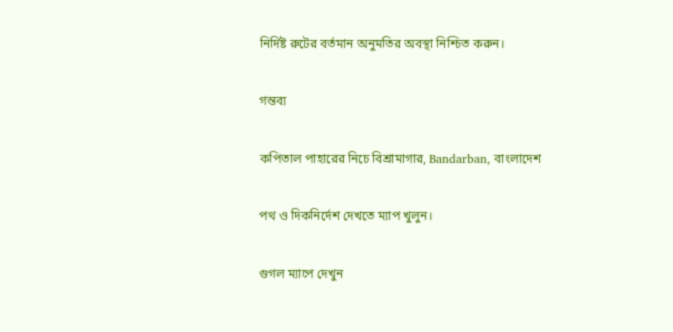নির্দিষ্ট রুটের বর্তমান অনুমতির অবস্থা নিশ্চিত করুন।

গন্তব্য

কপিতাল পাহারের নিচে বিশ্রামাগার, Bandarban, বাংলাদেশ

পথ ও দিকনির্দেশ দেখতে ম্যাপ খুলুন।

গুগল ম্যাপে দেখুন